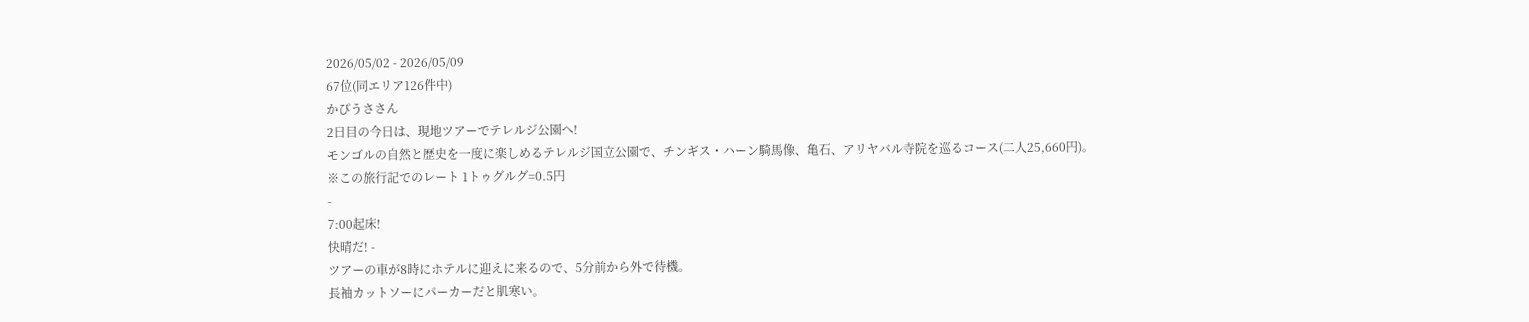2026/05/02 - 2026/05/09
67位(同エリア126件中)
かぴうささん
2日目の今日は、現地ツアーでテレルジ公園へ!
モンゴルの自然と歴史を一度に楽しめるテレルジ国立公園で、チンギス・ハーン騎馬像、亀石、アリヤバル寺院を巡るコース(二人25,660円)。
※この旅行記でのレート 1トゥグルグ=0.5円
-
7:00起床!
快晴だ! -
ツアーの車が8時にホテルに迎えに来るので、5分前から外で待機。
長袖カットソーにパーカーだと肌寒い。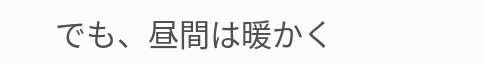でも、昼間は暖かく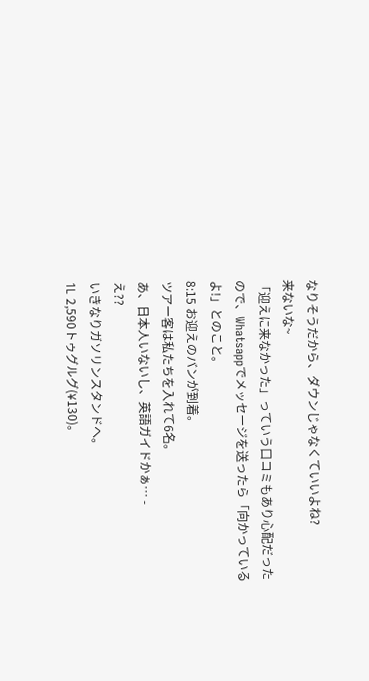なりそうだから、ダウンじゃなくていいよね?
来ないな~
「迎えに来なかった」っていう口コミもあり心配だったので、Whatsappでメッセージを送ったら「向かっているよ!」とのこと。
8:15 お迎えのバンが到着。
ツアー客は私たちを入れて6名。
あ、日本人いないし、英語ガイドかぁ… -
え??
いきなりガソリンスタンドへ。
1L 2,590トゥグルグ(¥130)。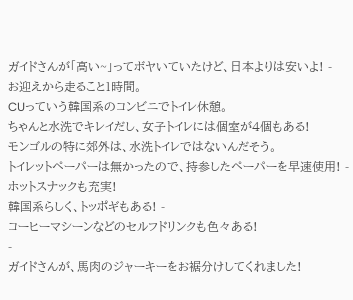ガイドさんが「高い~」ってボヤいていたけど、日本よりは安いよ! -
お迎えから走ること1時間。
CUっていう韓国系のコンビニでトイレ休憩。
ちゃんと水洗でキレイだし、女子トイレには個室が4個もある!
モンゴルの特に郊外は、水洗トイレではないんだそう。
トイレットペーパーは無かったので、持参したペーパーを早速使用! -
ホットスナックも充実!
韓国系らしく、トッポギもある! -
コーヒーマシーンなどのセルフドリンクも色々ある!
-
ガイドさんが、馬肉のジャーキーをお裾分けしてくれました!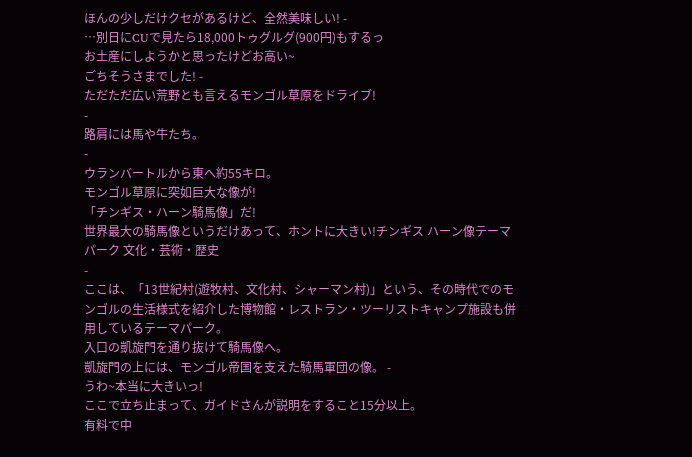ほんの少しだけクセがあるけど、全然美味しい! -
…別日にCUで見たら18,000トゥグルグ(900円)もするっ
お土産にしようかと思ったけどお高い~
ごちそうさまでした! -
ただただ広い荒野とも言えるモンゴル草原をドライブ!
-
路肩には馬や牛たち。
-
ウランバートルから東へ約55キロ。
モンゴル草原に突如巨大な像が!
「チンギス・ハーン騎馬像」だ!
世界最大の騎馬像というだけあって、ホントに大きい!チンギス ハーン像テーマパーク 文化・芸術・歴史
-
ここは、「13世紀村(遊牧村、文化村、シャーマン村)」という、その時代でのモンゴルの生活様式を紹介した博物館・レストラン・ツーリストキャンプ施設も併用しているテーマパーク。
入口の凱旋門を通り抜けて騎馬像へ。
凱旋門の上には、モンゴル帝国を支えた騎馬軍団の像。 -
うわ~本当に大きいっ!
ここで立ち止まって、ガイドさんが説明をすること15分以上。
有料で中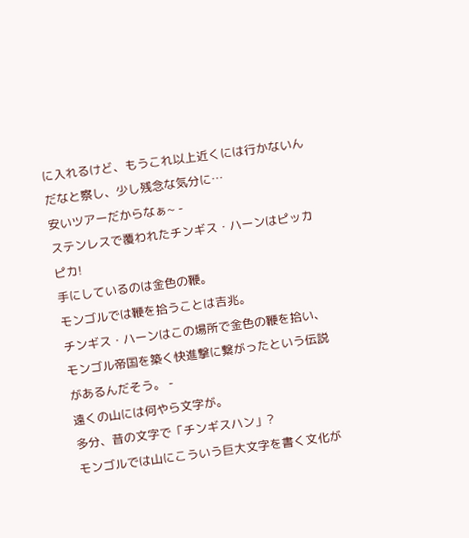に入れるけど、もうこれ以上近くには行かないんだなと察し、少し残念な気分に…
安いツアーだからなぁ~ -
ステンレスで覆われたチンギス・ハーンはピッカピカ!
手にしているのは金色の鞭。
モンゴルでは鞭を拾うことは吉兆。
チンギス・ハーンはこの場所で金色の鞭を拾い、モンゴル帝国を築く快進撃に繋がったという伝説があるんだそう。 -
遠くの山には何やら文字が。
多分、昔の文字で「チンギスハン」?
モンゴルでは山にこういう巨大文字を書く文化が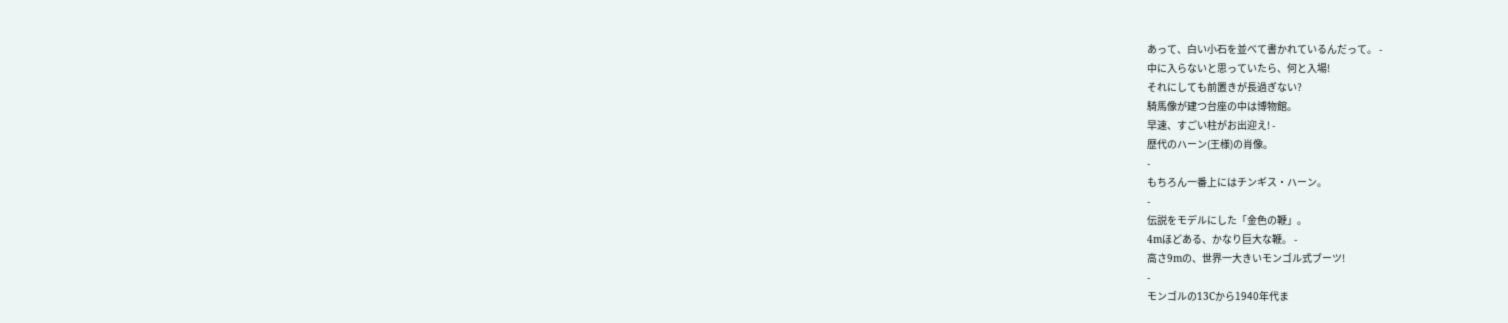あって、白い小石を並べて書かれているんだって。 -
中に入らないと思っていたら、何と入場!
それにしても前置きが長過ぎない?
騎馬像が建つ台座の中は博物館。
早速、すごい柱がお出迎え! -
歴代のハーン(王様)の肖像。
-
もちろん一番上にはチンギス・ハーン。
-
伝説をモデルにした「金色の鞭」。
4mほどある、かなり巨大な鞭。 -
高さ9mの、世界一大きいモンゴル式ブーツ!
-
モンゴルの13Cから1940年代ま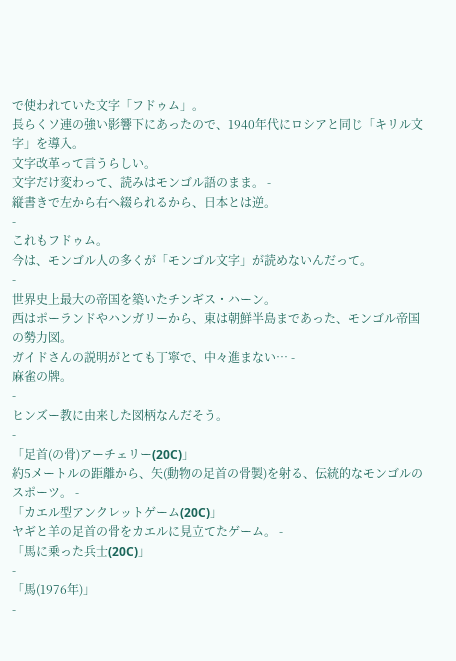で使われていた文字「フドゥム」。
長らくソ連の強い影響下にあったので、1940年代にロシアと同じ「キリル文字」を導入。
文字改革って言うらしい。
文字だけ変わって、読みはモンゴル語のまま。 -
縦書きで左から右へ綴られるから、日本とは逆。
-
これもフドゥム。
今は、モンゴル人の多くが「モンゴル文字」が読めないんだって。
-
世界史上最大の帝国を築いたチンギス・ハーン。
西はポーランドやハンガリーから、東は朝鮮半島まであった、モンゴル帝国の勢力図。
ガイドさんの説明がとても丁寧で、中々進まない… -
麻雀の牌。
-
ヒンズー教に由来した図柄なんだそう。
-
「足首(の骨)アーチェリー(20C)」
約5メートルの距離から、矢(動物の足首の骨製)を射る、伝統的なモンゴルのスポーツ。 -
「カエル型アンクレットゲーム(20C)」
ヤギと羊の足首の骨をカエルに見立てたゲーム。 -
「馬に乗った兵士(20C)」
-
「馬(1976年)」
-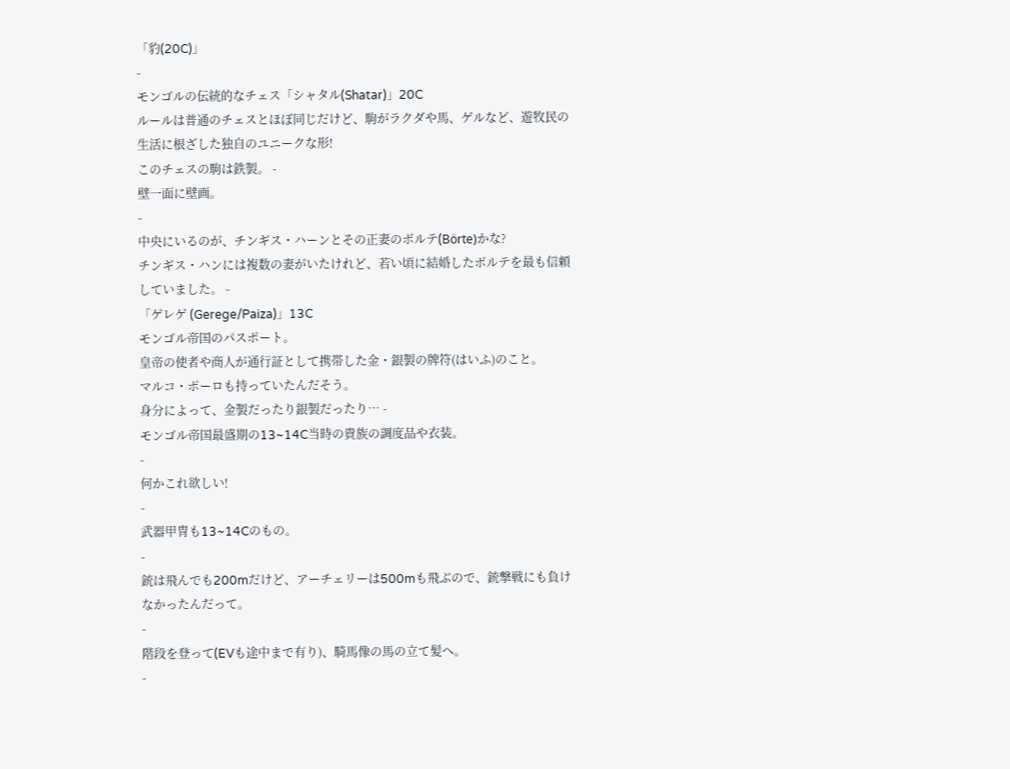「豹(20C)」
-
モンゴルの伝統的なチェス「シャタル(Shatar)」20C
ルールは普通のチェスとほぼ同じだけど、駒がラクダや馬、ゲルなど、遊牧民の生活に根ざした独自のユニークな形!
このチェスの駒は鉄製。 -
壁一面に壁画。
-
中央にいるのが、チンギス・ハーンとその正妻のボルテ(Börte)かな?
チンギス・ハンには複数の妻がいたけれど、若い頃に結婚したボルテを最も信頼していました。 -
「ゲレゲ (Gerege/Paiza)」13C
モンゴル帝国のパスポート。
皇帝の使者や商人が通行証として携帯した金・銀製の牌符(はいふ)のこと。
マルコ・ポーロも持っていたんだそう。
身分によって、金製だったり銀製だったり… -
モンゴル帝国最盛期の13~14C当時の貴族の調度品や衣装。
-
何かこれ欲しい!
-
武器甲冑も13~14Cのもの。
-
銃は飛んでも200mだけど、アーチェリーは500mも飛ぶので、銃撃戦にも負けなかったんだって。
-
階段を登って(EVも途中まで有り)、騎馬像の馬の立て髪へ。
-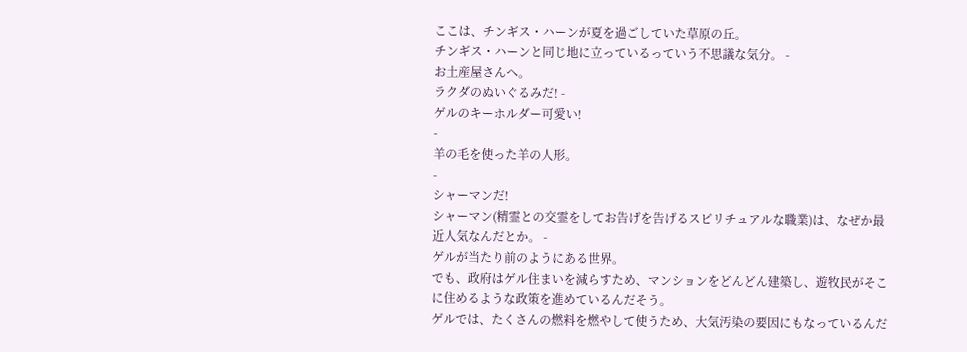ここは、チンギス・ハーンが夏を過ごしていた草原の丘。
チンギス・ハーンと同じ地に立っているっていう不思議な気分。 -
お土産屋さんへ。
ラクダのぬいぐるみだ! -
ゲルのキーホルダー可愛い!
-
羊の毛を使った羊の人形。
-
シャーマンだ!
シャーマン(精霊との交霊をしてお告げを告げるスピリチュアルな職業)は、なぜか最近人気なんだとか。 -
ゲルが当たり前のようにある世界。
でも、政府はゲル住まいを減らすため、マンションをどんどん建築し、遊牧民がそこに住めるような政策を進めているんだそう。
ゲルでは、たくさんの燃料を燃やして使うため、大気汚染の要因にもなっているんだ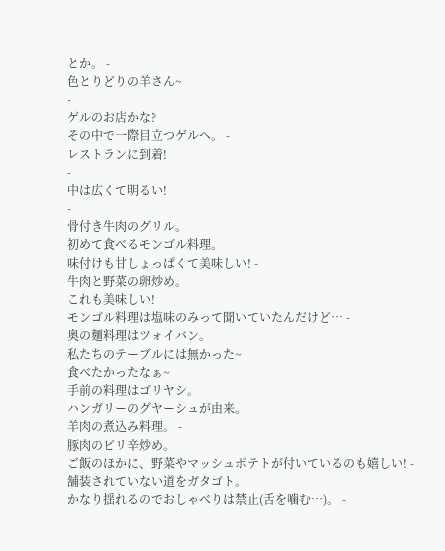とか。 -
色とりどりの羊さん~
-
ゲルのお店かな?
その中で一際目立つゲルへ。 -
レストランに到着!
-
中は広くて明るい!
-
骨付き牛肉のグリル。
初めて食べるモンゴル料理。
味付けも甘しょっぱくて美味しい! -
牛肉と野菜の卵炒め。
これも美味しい!
モンゴル料理は塩味のみって聞いていたんだけど… -
奥の麺料理はツォイバン。
私たちのテーブルには無かった~
食べたかったなぁ~
手前の料理はゴリヤシ。
ハンガリーのグヤーシュが由来。
羊肉の煮込み料理。 -
豚肉のピリ辛炒め。
ご飯のほかに、野菜やマッシュポテトが付いているのも嬉しい! -
舗装されていない道をガタゴト。
かなり揺れるのでおしゃべりは禁止(舌を噛む…)。 -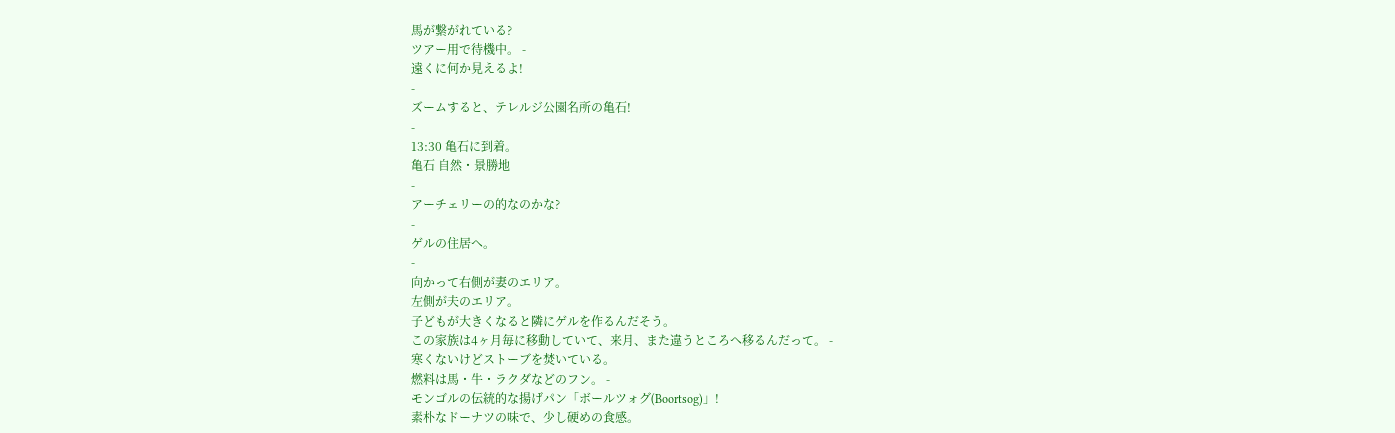馬が繋がれている?
ツアー用で待機中。 -
遠くに何か見えるよ!
-
ズームすると、テレルジ公園名所の亀石!
-
13:30 亀石に到着。
亀石 自然・景勝地
-
アーチェリーの的なのかな?
-
ゲルの住居へ。
-
向かって右側が妻のエリア。
左側が夫のエリア。
子どもが大きくなると隣にゲルを作るんだそう。
この家族は4ヶ月毎に移動していて、来月、また違うところへ移るんだって。 -
寒くないけどストーブを焚いている。
燃料は馬・牛・ラクダなどのフン。 -
モンゴルの伝統的な揚げパン「ボールツォグ(Boortsog)」!
素朴なドーナツの味で、少し硬めの食感。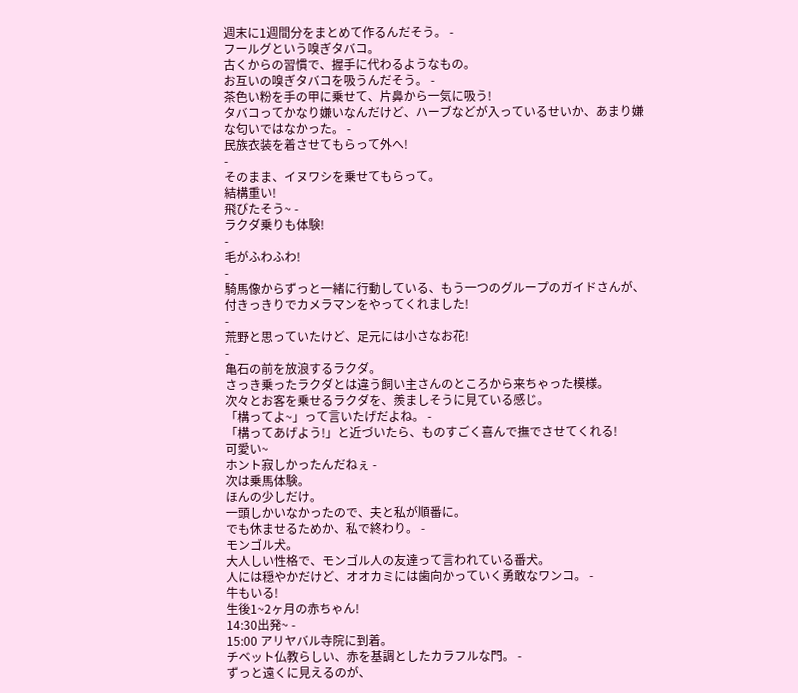週末に1週間分をまとめて作るんだそう。 -
フールグという嗅ぎタバコ。
古くからの習慣で、握手に代わるようなもの。
お互いの嗅ぎタバコを吸うんだそう。 -
茶色い粉を手の甲に乗せて、片鼻から一気に吸う!
タバコってかなり嫌いなんだけど、ハーブなどが入っているせいか、あまり嫌な匂いではなかった。 -
民族衣装を着させてもらって外へ!
-
そのまま、イヌワシを乗せてもらって。
結構重い!
飛びたそう~ -
ラクダ乗りも体験!
-
毛がふわふわ!
-
騎馬像からずっと一緒に行動している、もう一つのグループのガイドさんが、付きっきりでカメラマンをやってくれました!
-
荒野と思っていたけど、足元には小さなお花!
-
亀石の前を放浪するラクダ。
さっき乗ったラクダとは違う飼い主さんのところから来ちゃった模様。
次々とお客を乗せるラクダを、羨ましそうに見ている感じ。
「構ってよ~」って言いたげだよね。 -
「構ってあげよう!」と近づいたら、ものすごく喜んで撫でさせてくれる!
可愛い~
ホント寂しかったんだねぇ -
次は乗馬体験。
ほんの少しだけ。
一頭しかいなかったので、夫と私が順番に。
でも休ませるためか、私で終わり。 -
モンゴル犬。
大人しい性格で、モンゴル人の友達って言われている番犬。
人には穏やかだけど、オオカミには歯向かっていく勇敢なワンコ。 -
牛もいる!
生後1~2ヶ月の赤ちゃん!
14:30出発~ -
15:00 アリヤバル寺院に到着。
チベット仏教らしい、赤を基調としたカラフルな門。 -
ずっと遠くに見えるのが、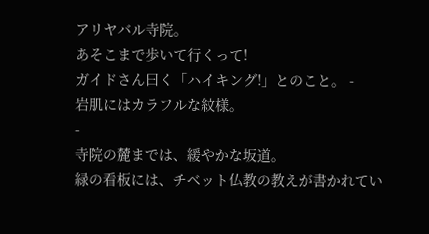アリヤバル寺院。
あそこまで歩いて行くって!
ガイドさん曰く「ハイキング!」とのこと。 -
岩肌にはカラフルな紋様。
-
寺院の麓までは、緩やかな坂道。
緑の看板には、チベット仏教の教えが書かれてい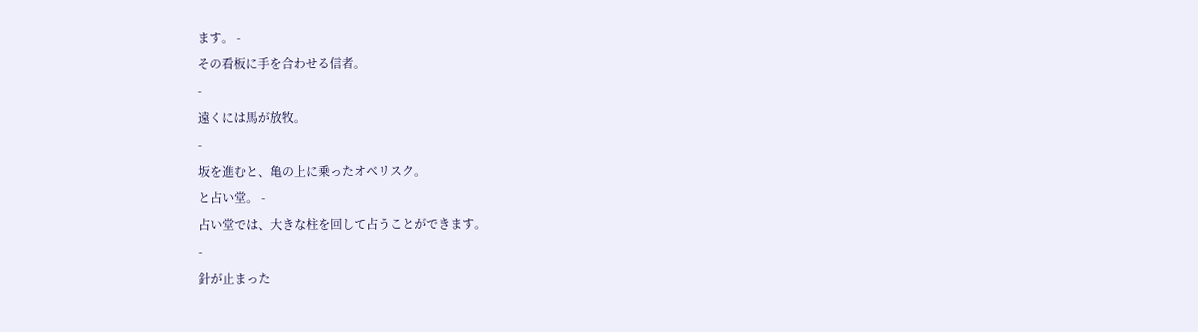ます。 -
その看板に手を合わせる信者。
-
遠くには馬が放牧。
-
坂を進むと、亀の上に乗ったオベリスク。
と占い堂。 -
占い堂では、大きな柱を回して占うことができます。
-
針が止まった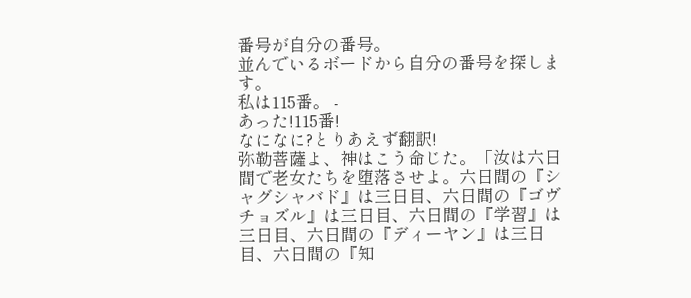番号が自分の番号。
並んでいるボードから自分の番号を探します。
私は115番。 -
あった!115番!
なになに?とりあえず翻訳!
弥勒菩薩よ、神はこう命じた。「汝は六日間で老女たちを堕落させよ。六日間の『シャグシャバド』は三日目、六日間の『ゴヴチョズル』は三日目、六日間の『学習』は三日目、六日間の『ディーヤン』は三日目、六日間の『知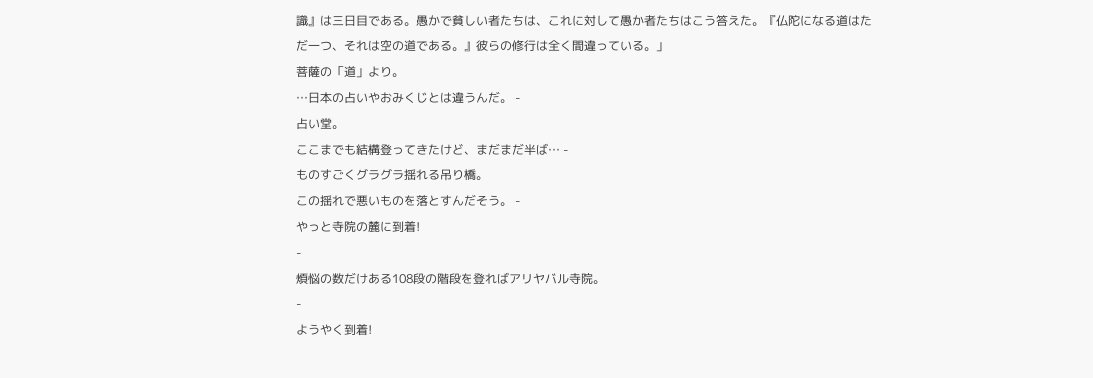識』は三日目である。愚かで貧しい者たちは、これに対して愚か者たちはこう答えた。『仏陀になる道はただ一つ、それは空の道である。』彼らの修行は全く間違っている。」
菩薩の「道」より。
…日本の占いやおみくじとは違うんだ。 -
占い堂。
ここまでも結構登ってきたけど、まだまだ半ば… -
ものすごくグラグラ揺れる吊り橋。
この揺れで悪いものを落とすんだそう。 -
やっと寺院の麓に到着!
-
煩悩の数だけある108段の階段を登ればアリヤバル寺院。
-
ようやく到着!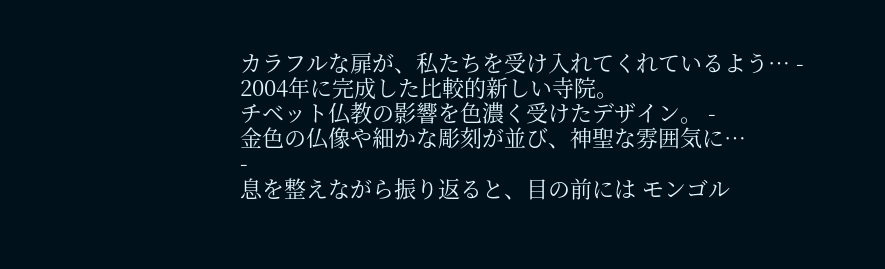カラフルな扉が、私たちを受け入れてくれているよう… -
2004年に完成した比較的新しい寺院。
チベット仏教の影響を色濃く受けたデザイン。 -
金色の仏像や細かな彫刻が並び、神聖な雰囲気に…
-
息を整えながら振り返ると、目の前には モンゴル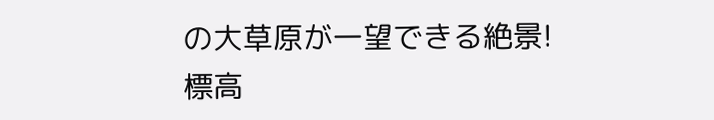の大草原が一望できる絶景!
標高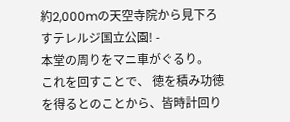約2,000mの天空寺院から見下ろすテレルジ国立公園! -
本堂の周りをマニ車がぐるり。
これを回すことで、 徳を積み功徳を得るとのことから、皆時計回り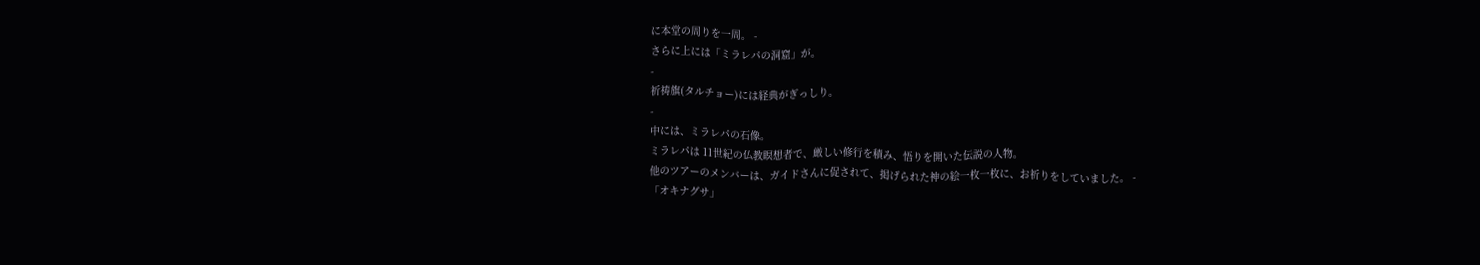に本堂の周りを一周。 -
さらに上には「ミラレパの洞窟」が。
-
祈祷旗(タルチョー)には経典がぎっしり。
-
中には、ミラレパの石像。
ミラレパは 11世紀の仏教瞑想者で、厳しい修行を積み、悟りを開いた伝説の人物。
他のツアーのメンバーは、ガイドさんに促されて、掲げられた神の絵一枚一枚に、お祈りをしていました。 -
「オキナグサ」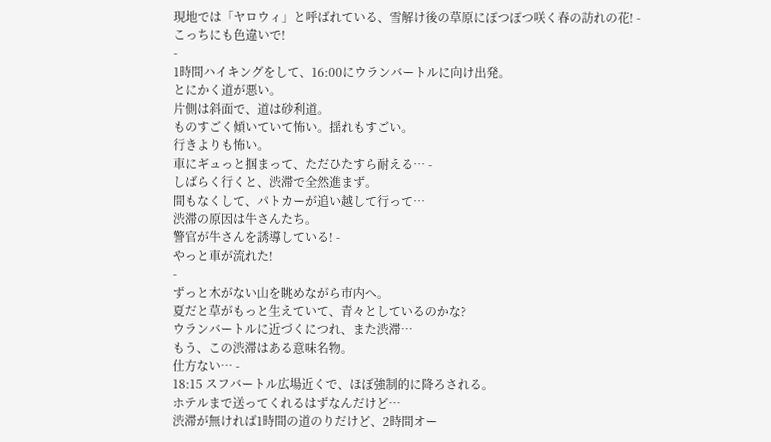現地では「ヤロウィ」と呼ばれている、雪解け後の草原にぽつぽつ咲く春の訪れの花! -
こっちにも色違いで!
-
1時間ハイキングをして、16:00にウランバートルに向け出発。
とにかく道が悪い。
片側は斜面で、道は砂利道。
ものすごく傾いていて怖い。揺れもすごい。
行きよりも怖い。
車にギュっと掴まって、ただひたすら耐える… -
しばらく行くと、渋滞で全然進まず。
間もなくして、パトカーが追い越して行って…
渋滞の原因は牛さんたち。
警官が牛さんを誘導している! -
やっと車が流れた!
-
ずっと木がない山を眺めながら市内へ。
夏だと草がもっと生えていて、青々としているのかな?
ウランバートルに近づくにつれ、また渋滞…
もう、この渋滞はある意味名物。
仕方ない… -
18:15 スフバートル広場近くで、ほぼ強制的に降ろされる。
ホテルまで送ってくれるはずなんだけど…
渋滞が無ければ1時間の道のりだけど、2時間オー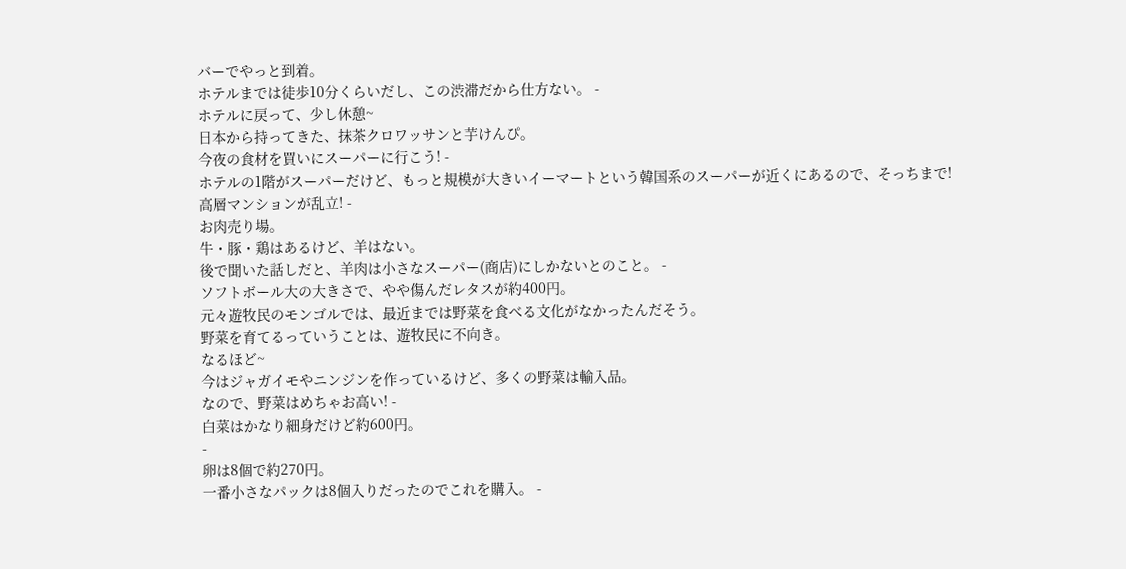バーでやっと到着。
ホテルまでは徒歩10分くらいだし、この渋滞だから仕方ない。 -
ホテルに戻って、少し休憩~
日本から持ってきた、抹茶クロワッサンと芋けんぴ。
今夜の食材を買いにスーパーに行こう! -
ホテルの1階がスーパーだけど、もっと規模が大きいイーマートという韓国系のスーパーが近くにあるので、そっちまで!
高層マンションが乱立! -
お肉売り場。
牛・豚・鶏はあるけど、羊はない。
後で聞いた話しだと、羊肉は小さなスーパー(商店)にしかないとのこと。 -
ソフトボール大の大きさで、やや傷んだレタスが約400円。
元々遊牧民のモンゴルでは、最近までは野菜を食べる文化がなかったんだそう。
野菜を育てるっていうことは、遊牧民に不向き。
なるほど~
今はジャガイモやニンジンを作っているけど、多くの野菜は輸入品。
なので、野菜はめちゃお高い! -
白菜はかなり細身だけど約600円。
-
卵は8個で約270円。
一番小さなパックは8個入りだったのでこれを購入。 -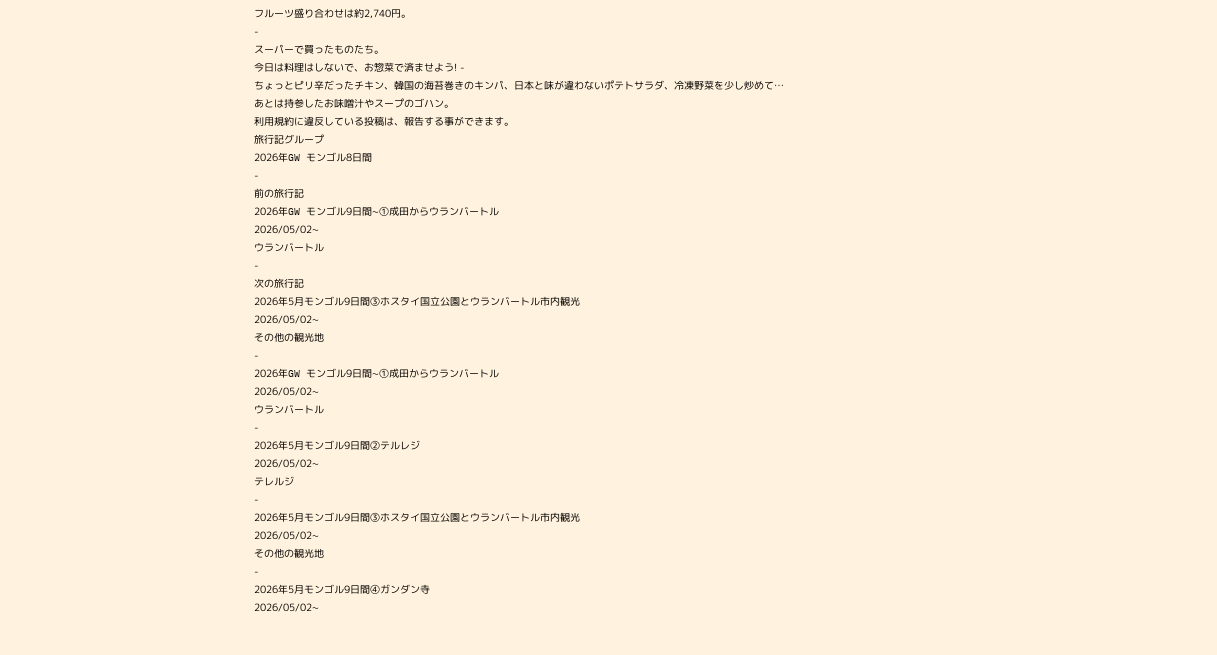フルーツ盛り合わせは約2,740円。
-
スーパーで買ったものたち。
今日は料理はしないで、お惣菜で済ませよう! -
ちょっとピリ辛だったチキン、韓国の海苔巻きのキンパ、日本と味が違わないポテトサラダ、冷凍野菜を少し炒めて…
あとは持参したお味噌汁やスープのゴハン。
利用規約に違反している投稿は、報告する事ができます。
旅行記グループ
2026年GW モンゴル8日間
-
前の旅行記
2026年GW モンゴル9日間~①成田からウランバートル
2026/05/02~
ウランバートル
-
次の旅行記
2026年5月モンゴル9日間③ホスタイ国立公園とウランバートル市内観光
2026/05/02~
その他の観光地
-
2026年GW モンゴル9日間~①成田からウランバートル
2026/05/02~
ウランバートル
-
2026年5月モンゴル9日間②テルレジ
2026/05/02~
テレルジ
-
2026年5月モンゴル9日間③ホスタイ国立公園とウランバートル市内観光
2026/05/02~
その他の観光地
-
2026年5月モンゴル9日間④ガンダン寺
2026/05/02~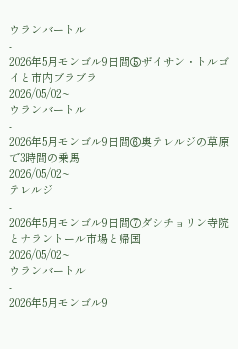ウランバートル
-
2026年5月モンゴル9日間⑤ザイサン・トルゴイと市内ブラブラ
2026/05/02~
ウランバートル
-
2026年5月モンゴル9日間⑥奥テレルジの草原で3時間の乗馬
2026/05/02~
テレルジ
-
2026年5月モンゴル9日間⑦ダシチョリン寺院とナラントール市場と帰国
2026/05/02~
ウランバートル
-
2026年5月モンゴル9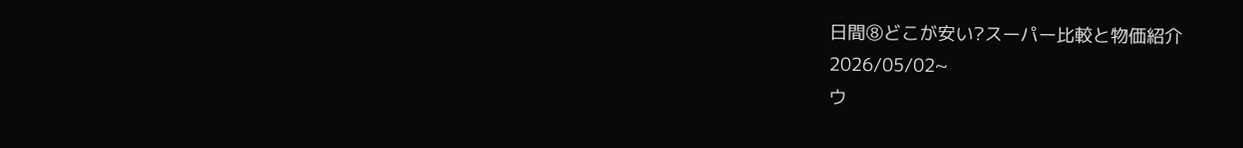日間⑧どこが安い?スーパー比較と物価紹介
2026/05/02~
ウ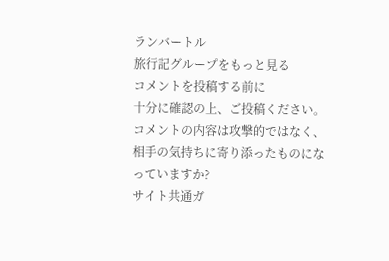ランバートル
旅行記グループをもっと見る
コメントを投稿する前に
十分に確認の上、ご投稿ください。 コメントの内容は攻撃的ではなく、相手の気持ちに寄り添ったものになっていますか?
サイト共通ガ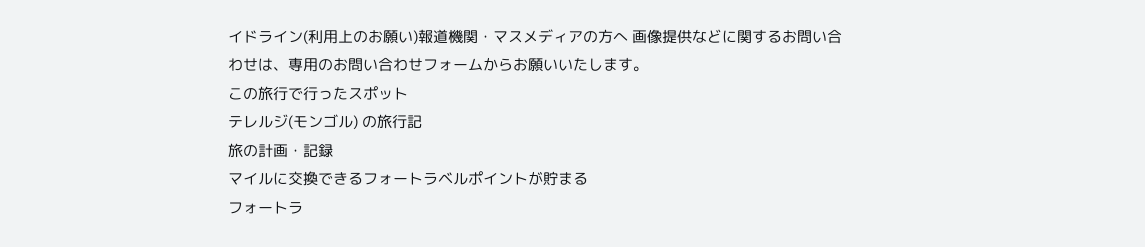イドライン(利用上のお願い)報道機関・マスメディアの方へ 画像提供などに関するお問い合わせは、専用のお問い合わせフォームからお願いいたします。
この旅行で行ったスポット
テレルジ(モンゴル) の旅行記
旅の計画・記録
マイルに交換できるフォートラベルポイントが貯まる
フォートラ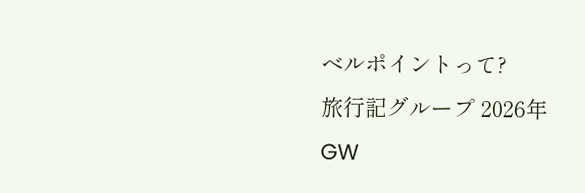ベルポイントって?
旅行記グループ 2026年GW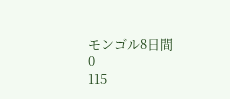モンゴル8日間
0
115